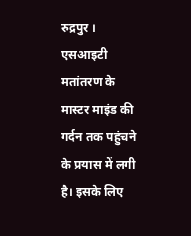रुद्रपुर । एसआइटी मतांतरण के मास्टर माइंड की गर्दन तक पहुंचने के प्रयास में लगी है। इसके लिए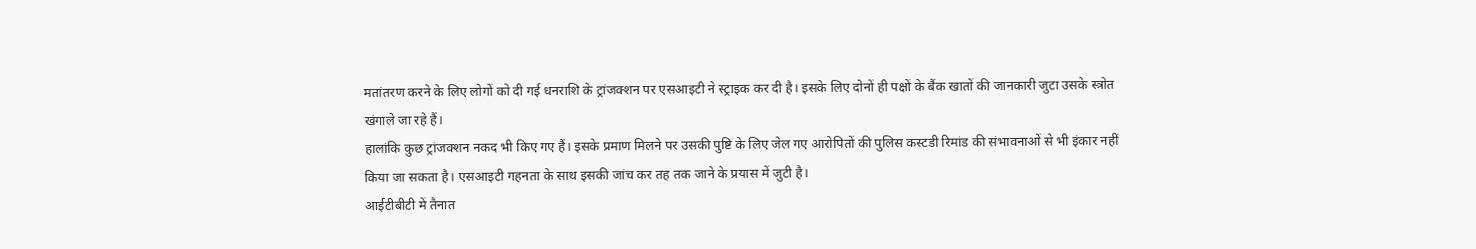मतांतरण करने के लिए लोगों को दी गई धनराशि के ट्रांजक्शन पर एसआइटी ने स्ट्राइक कर दी है। इसके लिए दोनों ही पक्षों के बैंक खातों की जानकारी जुटा उसके स्त्रोत खंगाले जा रहे हैं।
हालांकि कुछ ट्रांजक्शन नकद भी किए गए हैं। इसके प्रमाण मिलने पर उसकी पुष्टि के लिए जेल गए आरोपितों की पुलिस कस्टडी रिमांड की संभावनाओं से भी इंकार नहीं किया जा सकता है। एसआइटी गहनता के साथ इसकी जांच कर तह तक जाने के प्रयास में जुटी है।
आईटीबीटी में तैनात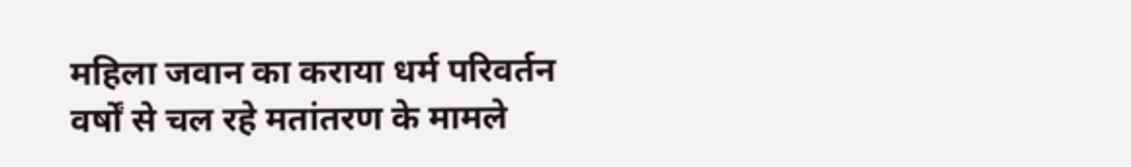महिला जवान का कराया धर्म परिवर्तन
वर्षों से चल रहे मतांतरण के मामले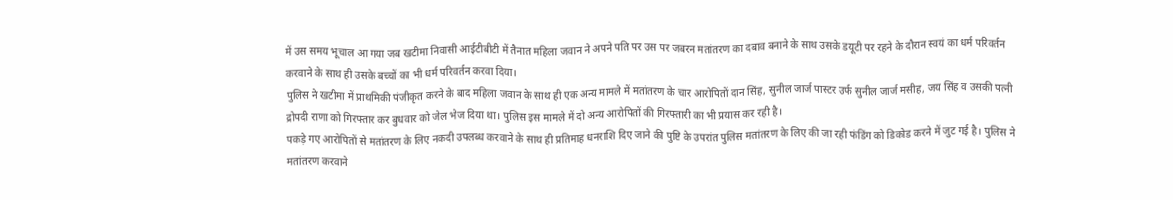में उस समय भूचाल आ गया जब खटीमा निवासी आईटीबीटी में तैनात महिला जवान ने अपने पति पर उस पर जबरन मतांतरण का दबाव बनाने के साथ उसके डयूटी पर रहने के दौरान स्वयं का धर्म परिवर्तन करवाने के साथ ही उसके बच्चों का भी धर्म परिवर्तन करवा दिया।
पुलिस ने खटीमा में प्राथमिकी पंजीकृत करने के बाद महिला जवान के साथ ही एक अन्य मामले में मतांतरण के चार आरोपितों दान सिंह, सुनील जार्ज पास्टर उर्फ सुनील जार्ज मसीह, जय सिंह व उसकी पत्नी द्रोपदी राणा को गिरफ्तार कर बुधवार को जेल भेज दिया था। पुलिस इस मामले में दो अन्य आरोपितों की गिरफ्तारी का भी प्रयास कर रही है।
पकड़े गए आरोपितों से मतांतरण के लिए नकदी उपलब्ध करवाने के साथ ही प्रतिमाह धनराशि दिए जाने की पुष्टि के उपरांत पुलिस मतांतरण के लिए की जा रही फंडिंग को डिकोड करने में जुट गई है। पुलिस ने मतांतरण करवाने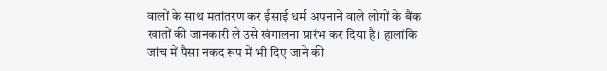वालों के साथ मतांतरण कर ईसाई धर्म अपनाने वाले लोगों के बैंक खातों की जानकारी ले उसे खंगालना प्रारंभ कर दिया है। हालांकि जांच में पैसा नकद रूप में भी दिए जाने की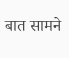बात सामने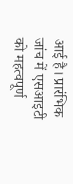आई है। प्रारंभिक जांच में एसआइटी को महत्वपूर्ण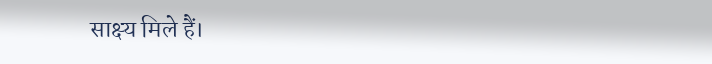साक्ष्य मिले हैं।